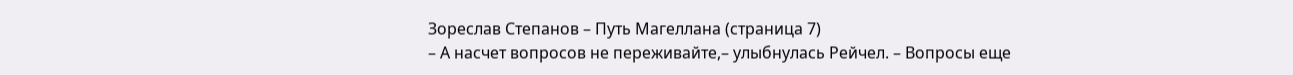Зореслав Степанов – Путь Магеллана (страница 7)
– А насчет вопросов не переживайте,– улыбнулась Рейчел. – Вопросы еще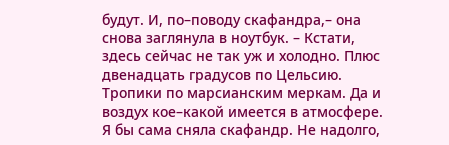будут. И, по–поводу скафандра,– она снова заглянула в ноутбук. – Кстати, здесь сейчас не так уж и холодно. Плюс двенадцать градусов по Цельсию. Тропики по марсианским меркам. Да и воздух кое–какой имеется в атмосфере. Я бы сама сняла скафандр. Не надолго,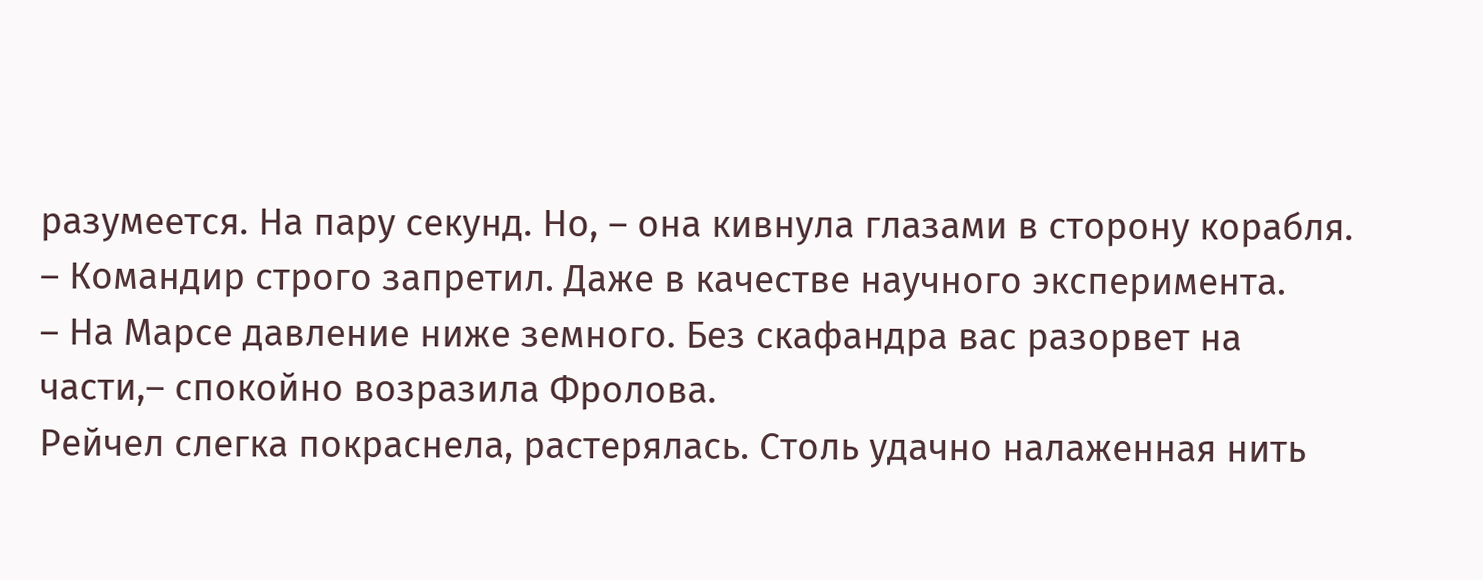разумеется. На пару секунд. Но, – она кивнула глазами в сторону корабля. – Командир строго запретил. Даже в качестве научного эксперимента.
– На Марсе давление ниже земного. Без скафандра вас разорвет на части,– спокойно возразила Фролова.
Рейчел слегка покраснела, растерялась. Столь удачно налаженная нить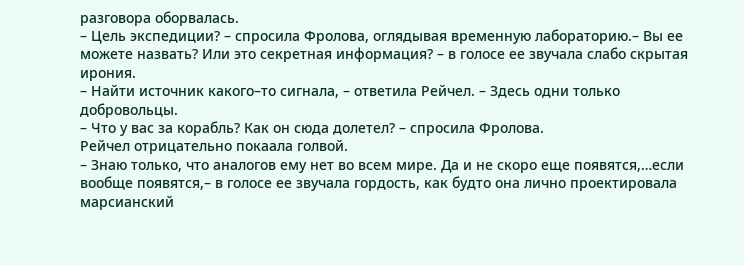разговора оборвалась.
– Цель экспедиции? – спросила Фролова, оглядывая временную лабораторию.– Вы ее можете назвать? Или это секретная информация? – в голосе ее звучала слабо скрытая ирония.
– Найти источник какого–то сигнала, – ответила Рейчел. – Здесь одни только добровольцы.
– Что у вас за корабль? Как он сюда долетел? – спросила Фролова.
Рейчел отрицательно покаала голвой.
– Знаю только, что аналогов ему нет во всем мире. Да и не скоро еще появятся,…если вообще появятся,– в голосе ее звучала гордость, как будто она лично проектировала марсианский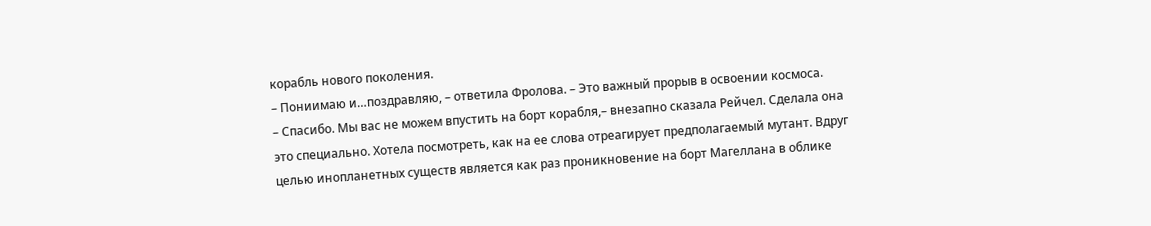корабль нового поколения.
– Пониимаю и…поздравляю, – ответила Фролова. – Это важный прорыв в освоении космоса.
– Спасибо. Мы вас не можем впустить на борт корабля,– внезапно сказала Рейчел. Сделала она это специально. Хотела посмотреть, как на ее слова отреагирует предполагаемый мутант. Вдруг целью инопланетных существ является как раз проникновение на борт Магеллана в облике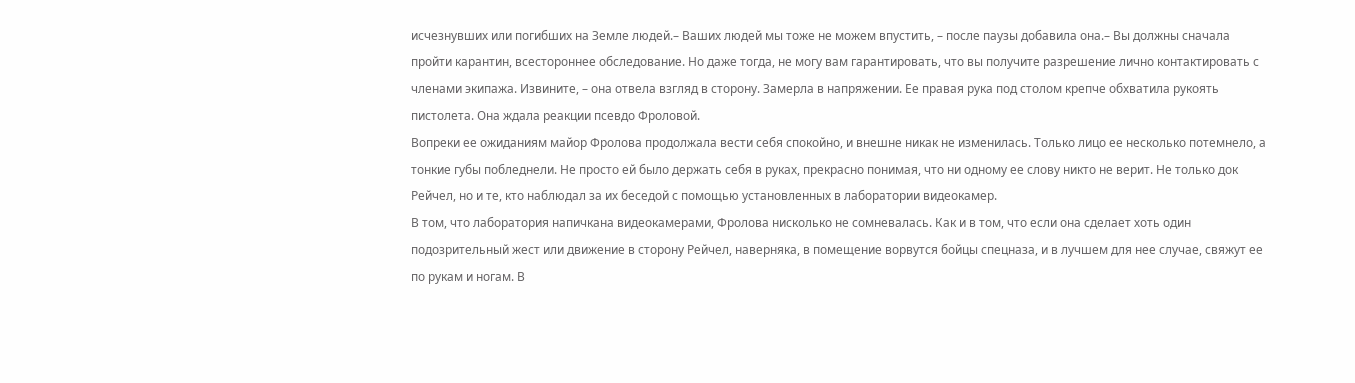исчезнувших или погибших на Земле людей.– Ваших людей мы тоже не можем впустить, – после паузы добавила она.– Вы должны сначала пройти карантин, всестороннее обследование. Но даже тогда, не могу вам гарантировать, что вы получите разрешение лично контактировать с членами экипажа. Извините, – она отвела взгляд в сторону. Замерла в напряжении. Ее правая рука под столом крепче обхватила рукоять пистолета. Она ждала реакции псевдо Фроловой.
Вопреки ее ожиданиям майор Фролова продолжала вести себя спокойно, и внешне никак не изменилась. Только лицо ее несколько потемнело, а тонкие губы побледнели. Не просто ей было держать себя в руках, прекрасно понимая, что ни одному ее слову никто не верит. Не только док Рейчел, но и те, кто наблюдал за их беседой с помощью установленных в лаборатории видеокамер.
В том, что лаборатория напичкана видеокамерами, Фролова нисколько не сомневалась. Как и в том, что если она сделает хоть один подозрительный жест или движение в сторону Рейчел, наверняка, в помещение ворвутся бойцы спецназа, и в лучшем для нее случае, свяжут ее по рукам и ногам. В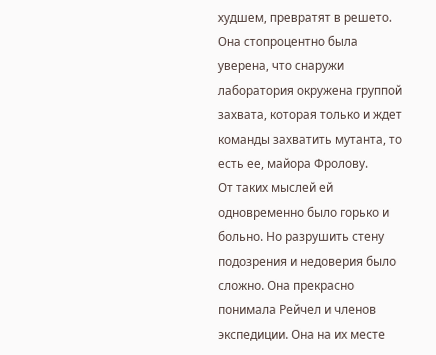худшем, превратят в решето. Она стопроцентно была уверена, что снаружи лаборатория окружена группой захвата, которая только и ждет команды захватить мутанта, то есть ее, майора Фролову.
От таких мыслей ей одновременно было горько и больно. Но разрушить стену подозрения и недоверия было сложно. Она прекрасно понимала Рейчел и членов экспедиции. Она на их месте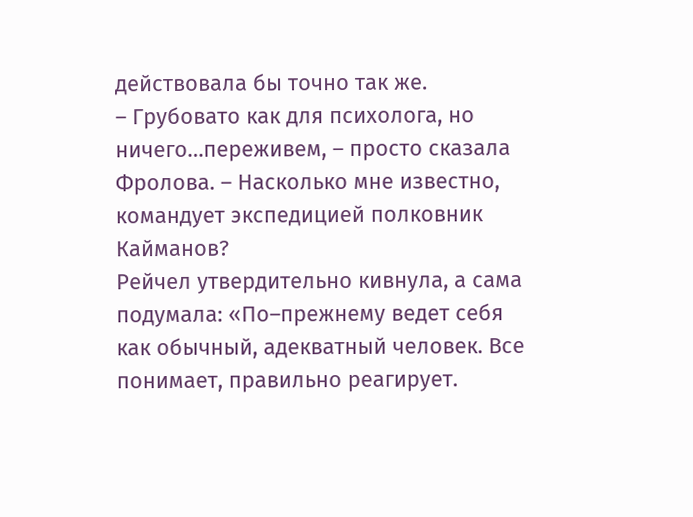действовала бы точно так же.
– Грубовато как для психолога, но ничего…переживем, – просто сказала Фролова. – Насколько мне известно, командует экспедицией полковник Кайманов?
Рейчел утвердительно кивнула, а сама подумала: «По–прежнему ведет себя как обычный, адекватный человек. Все понимает, правильно реагирует.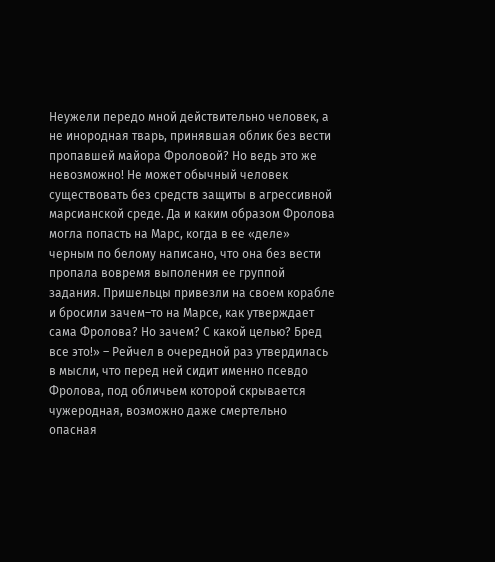Неужели передо мной действительно человек, а не инородная тварь, принявшая облик без вести пропавшей майора Фроловой? Но ведь это же невозможно! Не может обычный человек существовать без средств защиты в агрессивной марсианской среде. Да и каким образом Фролова могла попасть на Марс, когда в ее «деле» черным по белому написано, что она без вести пропала вовремя выполения ее группой задания. Пришельцы привезли на своем корабле и бросили зачем–то на Марсе, как утверждает сама Фролова? Но зачем? С какой целью? Бред все это!» – Рейчел в очередной раз утвердилась в мысли, что перед ней сидит именно псевдо Фролова, под обличьем которой скрывается чужеродная, возможно даже смертельно опасная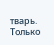тварь.
Только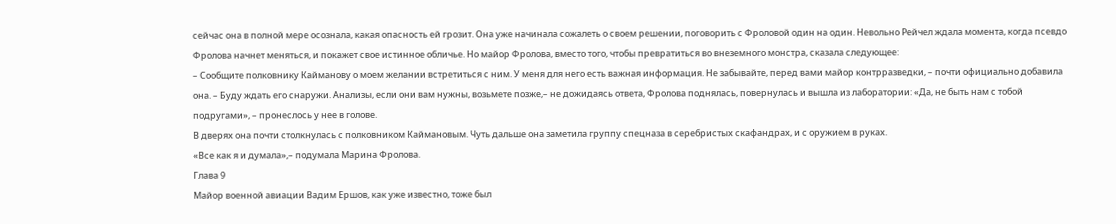сейчас она в полной мере осознала, какая опасность ей грозит. Она уже начинала сожалеть о своем решении, поговорить с Фроловой один на один. Невольно Рейчел ждала момента, когда псевдо Фролова начнет меняться, и покажет свое истинное обличье. Но майор Фролова, вместо того, чтобы превратиться во внеземного монстра, сказала следующее:
– Сообщите полковнику Кайманову о моем желании встретиться с ним. У меня для него есть важная информация. Не забывайте, перед вами майор контрразведки, – почти официально добавила она. – Буду ждать его снаружи. Анализы, если они вам нужны, возьмете позже,– не дожидаясь ответа, Фролова поднялась, повернулась и вышла из лаборатории: «Да, не быть нам с тобой подругами», – пронеслось у нее в голове.
В дверях она почти столкнулась с полковником Каймановым. Чуть дальше она заметила группу спецназа в серебристых скафандрах, и с оружием в руках.
«Все как я и думала»,– подумала Марина Фролова.
Глава 9
Майор военной авиации Вадим Ершов, как уже известно, тоже был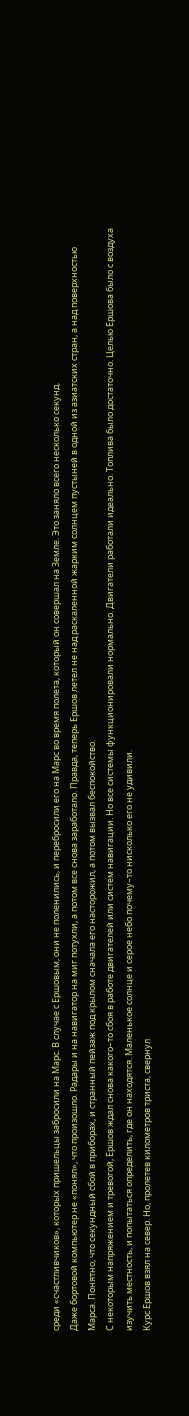среди «счастливчиков», которых пришельцы забросили на Марс. В случае с Ершовым, они не поленились, и перебросили его на Марс во время полета, который он совершал на Земле. Это заняло всего несколько секунд.
Даже бортовой компьютер не «понял», что произошло. Радары и на навигатор на миг потухли, а потом все снова заработало. Правда, теперь Ершов летел не над раскаленной жарким солнцем пустыней в одной из азиатских стран, а над поверхностью Марса. Понятно, что секундный сбой в приборах, и странный пейзаж под крылом сначала его насторожил, а потом вызвал беспокойство.
С некоторым напряжением и тревогой, Ершов ждал снова какого–то сбоя в работе двигателей или систем навигации. Но все системы функционировали нормально. Двигатели работали идеально. Топлива было достаточно. Целью Ершова было с воздуха изучить местность, и попытаться определить, где он находятся. Маленькое солнце и серое небо почему–то нисколько его не удивили.
Курс Ершов взял на север. Но, пролетев километров триста, свернул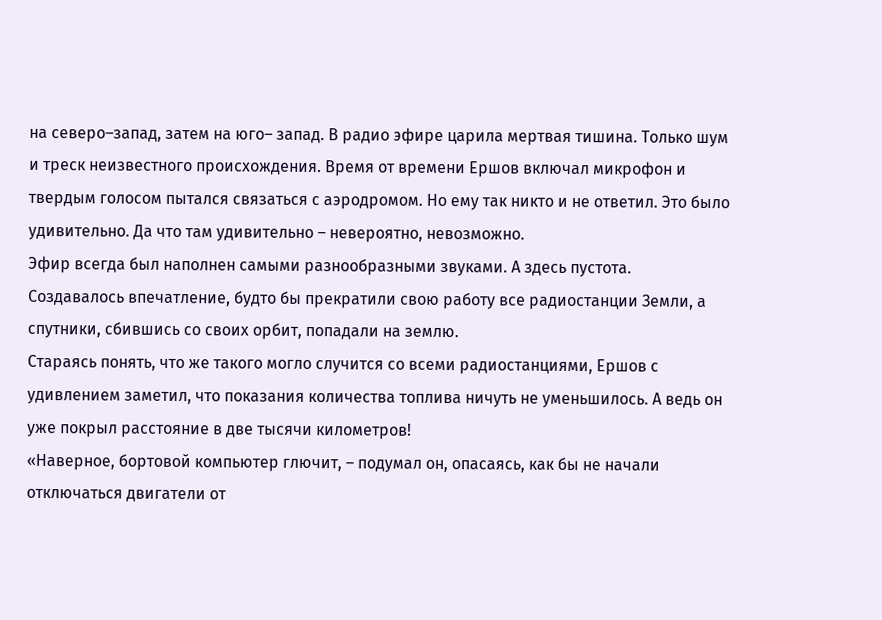на северо–запад, затем на юго– запад. В радио эфире царила мертвая тишина. Только шум и треск неизвестного происхождения. Время от времени Ершов включал микрофон и твердым голосом пытался связаться с аэродромом. Но ему так никто и не ответил. Это было удивительно. Да что там удивительно – невероятно, невозможно.
Эфир всегда был наполнен самыми разнообразными звуками. А здесь пустота. Создавалось впечатление, будто бы прекратили свою работу все радиостанции Земли, а спутники, сбившись со своих орбит, попадали на землю.
Стараясь понять, что же такого могло случится со всеми радиостанциями, Ершов с удивлением заметил, что показания количества топлива ничуть не уменьшилось. А ведь он уже покрыл расстояние в две тысячи километров!
«Наверное, бортовой компьютер глючит, – подумал он, опасаясь, как бы не начали отключаться двигатели от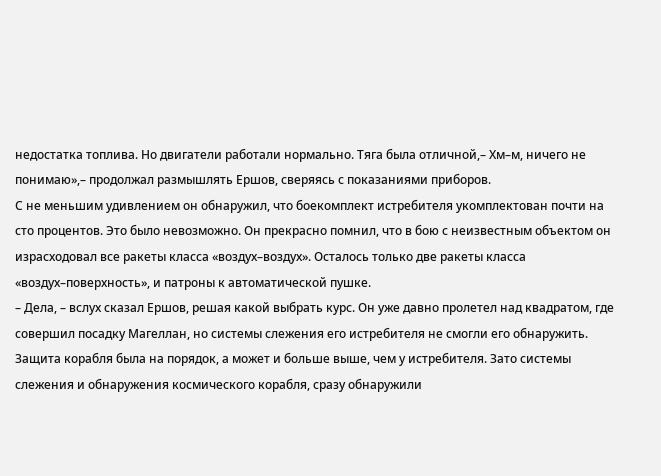недостатка топлива. Но двигатели работали нормально. Тяга была отличной,– Хм–м, ничего не понимаю»,– продолжал размышлять Ершов, сверяясь с показаниями приборов.
С не меньшим удивлением он обнаружил, что боекомплект истребителя укомплектован почти на сто процентов. Это было невозможно. Он прекрасно помнил, что в бою с неизвестным объектом он израсходовал все ракеты класса «воздух–воздух». Осталось только две ракеты класса «воздух–поверхность», и патроны к автоматической пушке.
– Дела, – вслух сказал Ершов, решая какой выбрать курс. Он уже давно пролетел над квадратом, где совершил посадку Магеллан, но системы слежения его истребителя не смогли его обнаружить. Защита корабля была на порядок, а может и больше выше, чем у истребителя. Зато системы слежения и обнаружения космического корабля, сразу обнаружили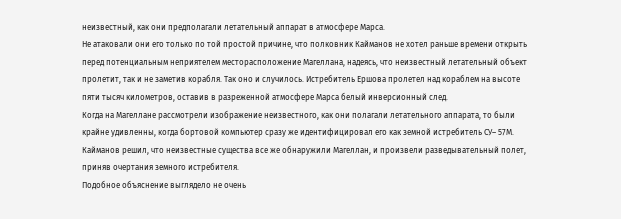неизвестный, как они предполагали летательный аппарат в атмосфере Марса.
Не атаковали они его только по той простой причине, что полковник Кайманов не хотел раньше времени открыть перед потенциальным неприятелем месторасположение Магеллана, надеясь, что неизвестный летательный объект пролетит, так и не заметив корабля. Так оно и случилось. Истребитель Ершова пролетел над кораблем на высоте пяти тысяч километров, оставив в разреженной атмосфере Марса белый инверсионный след.
Когда на Магеллане рассмотрели изображение неизвестного, как они полагали летательного аппарата, то были крайне удивленны, когда бортовой компьютер сразу же идентифицировал его как земной истребитель СУ– 57М. Кайманов решил, что неизвестные существа все же обнаружили Магеллан, и произвели разведывательный полет, приняв очертания земного истребителя.
Подобное объяснение выглядело не очень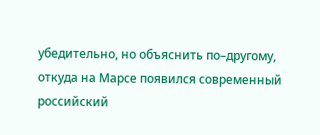убедительно, но объяснить по–другому, откуда на Марсе появился современный российский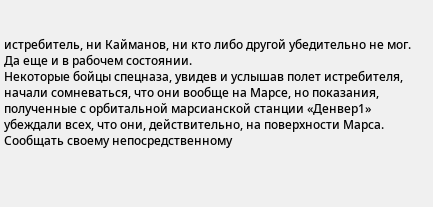истребитель, ни Кайманов, ни кто либо другой убедительно не мог. Да еще и в рабочем состоянии.
Некоторые бойцы спецназа, увидев и услышав полет истребителя, начали сомневаться, что они вообще на Марсе, но показания, полученные с орбитальной марсианской станции «Денвер1» убеждали всех, что они, действительно, на поверхности Марса. Сообщать своему непосредственному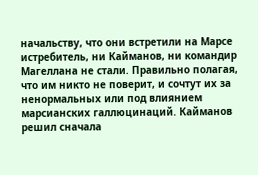начальству, что они встретили на Марсе истребитель, ни Кайманов, ни командир Магеллана не стали. Правильно полагая, что им никто не поверит, и сочтут их за ненормальных или под влиянием марсианских галлюцинаций. Кайманов решил сначала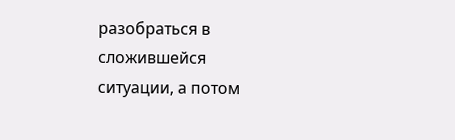разобраться в сложившейся ситуации, а потом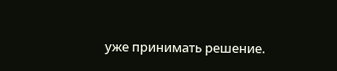уже принимать решение.